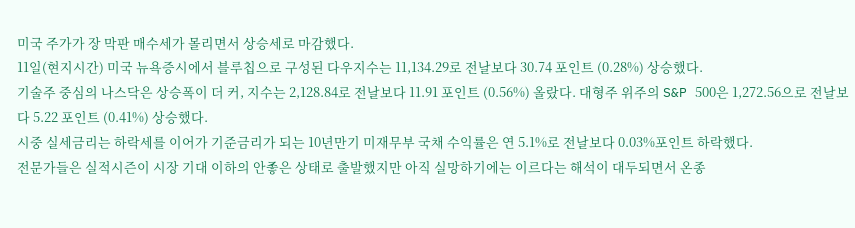미국 주가가 장 막판 매수세가 몰리면서 상승세로 마감했다.
11일(현지시간) 미국 뉴욕증시에서 블루칩으로 구성된 다우지수는 11,134.29로 전날보다 30.74 포인트 (0.28%) 상승했다.
기술주 중심의 나스닥은 상승폭이 더 커, 지수는 2,128.84로 전날보다 11.91 포인트 (0.56%) 올랐다. 대형주 위주의 S&P 500은 1,272.56으로 전날보다 5.22 포인트 (0.41%) 상승했다.
시중 실세금리는 하락세를 이어가 기준금리가 되는 10년만기 미재무부 국채 수익률은 연 5.1%로 전날보다 0.03%포인트 하락했다.
전문가들은 실적시즌이 시장 기대 이하의 안좋은 상태로 출발했지만 아직 실망하기에는 이르다는 해석이 대두되면서 온종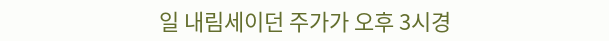일 내림세이던 주가가 오후 3시경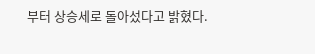부터 상승세로 돌아섰다고 밝혔다.